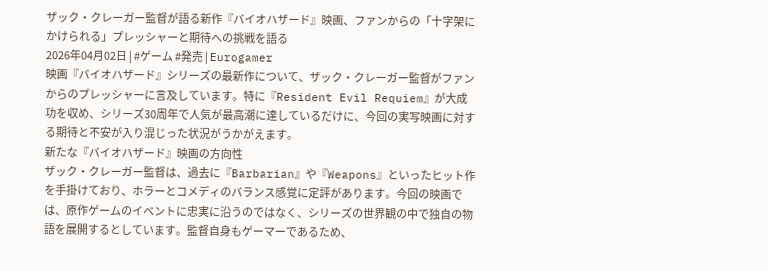ザック・クレーガー監督が語る新作『バイオハザード』映画、ファンからの「十字架にかけられる」プレッシャーと期待への挑戦を語る
2026年04月02日 | #ゲーム #発売 | Eurogamer
映画『バイオハザード』シリーズの最新作について、ザック・クレーガー監督がファンからのプレッシャーに言及しています。特に『Resident Evil Requiem』が大成功を収め、シリーズ30周年で人気が最高潮に達しているだけに、今回の実写映画に対する期待と不安が入り混じった状況がうかがえます。
新たな『バイオハザード』映画の方向性
ザック・クレーガー監督は、過去に『Barbarian』や『Weapons』といったヒット作を手掛けており、ホラーとコメディのバランス感覚に定評があります。今回の映画では、原作ゲームのイベントに忠実に沿うのではなく、シリーズの世界観の中で独自の物語を展開するとしています。監督自身もゲーマーであるため、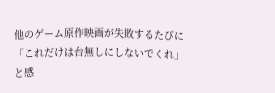他のゲーム原作映画が失敗するたびに「これだけは台無しにしないでくれ」と感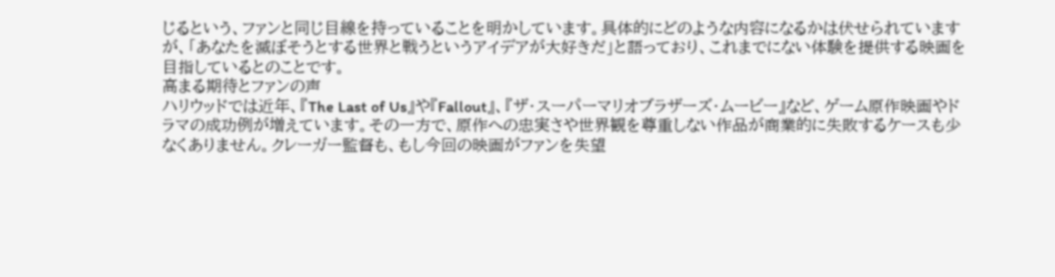じるという、ファンと同じ目線を持っていることを明かしています。具体的にどのような内容になるかは伏せられていますが、「あなたを滅ぼそうとする世界と戦うというアイデアが大好きだ」と語っており、これまでにない体験を提供する映画を目指しているとのことです。
高まる期待とファンの声
ハリウッドでは近年、『The Last of Us』や『Fallout』、『ザ・スーパーマリオブラザーズ・ムービー』など、ゲーム原作映画やドラマの成功例が増えています。その一方で、原作への忠実さや世界観を尊重しない作品が商業的に失敗するケースも少なくありません。クレーガー監督も、もし今回の映画がファンを失望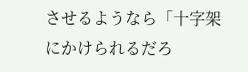させるようなら「十字架にかけられるだろ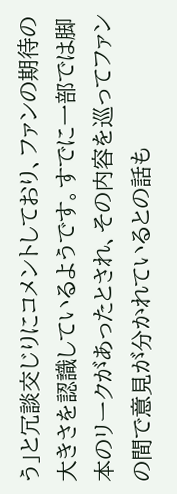う」と冗談交じりにコメントしており、ファンの期待の大きさを認識しているようです。すでに一部では脚本のリークがあったとされ、その内容を巡ってファンの間で意見が分かれているとの話も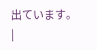出ています。
|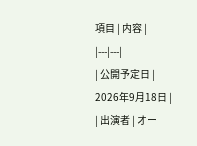項目 | 内容 |
|---|---|
| 公開予定日 | 2026年9月18日 |
| 出演者 | オー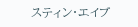スティン・エイブ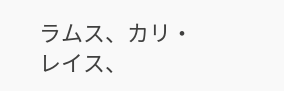ラムス、カリ・レイス、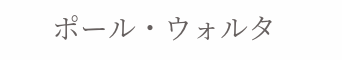ポール・ウォルタ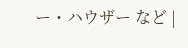ー・ハウザー など |